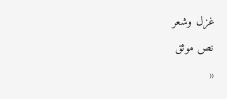غزل وشعر
نص موثق
«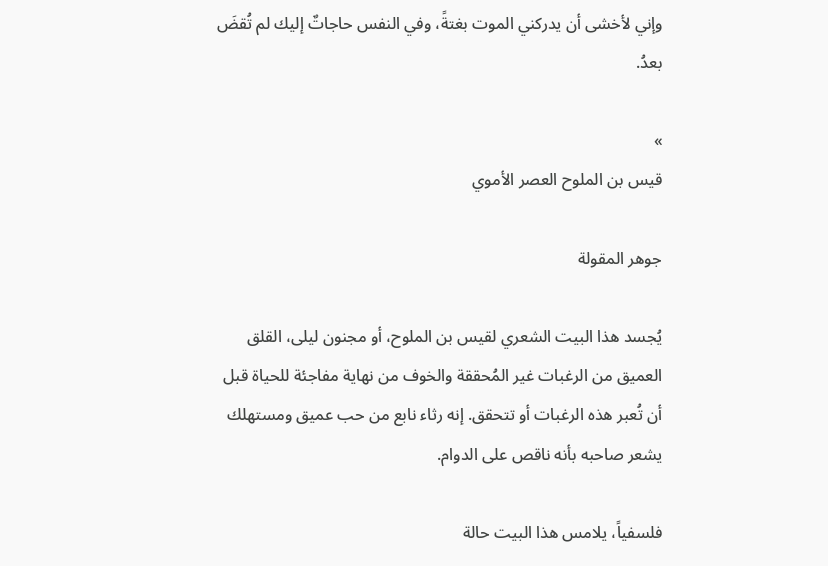وإني لأخشى أن يدركني الموت بغتةً، وفي النفس حاجاتٌ إليك لم تُقضَ بعدُ.

»
قيس بن الملوح العصر الأموي

جوهر المقولة

يُجسد هذا البيت الشعري لقيس بن الملوح، أو مجنون ليلى، القلق العميق من الرغبات غير المُحققة والخوف من نهاية مفاجئة للحياة قبل أن تُعبر هذه الرغبات أو تتحقق. إنه رثاء نابع من حب عميق ومستهلك يشعر صاحبه بأنه ناقص على الدوام.

فلسفياً، يلامس هذا البيت حالة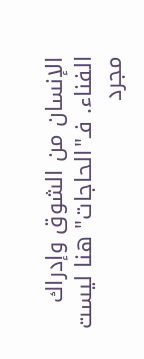الإنسان من الشوق وإدراك الفناء. فـ"الحاجات" هنا ليست مجرد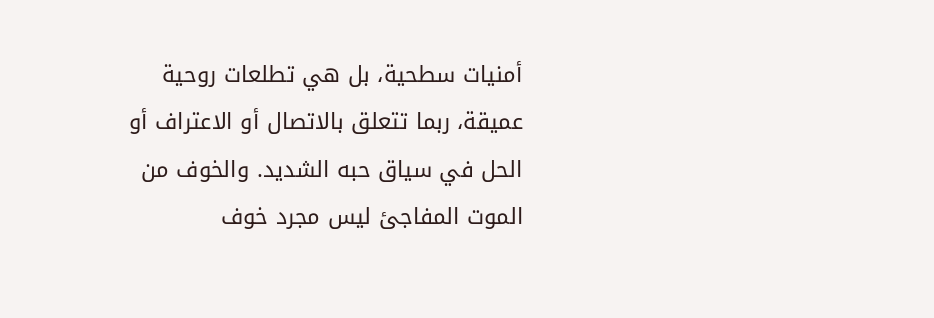أمنيات سطحية، بل هي تطلعات روحية عميقة، ربما تتعلق بالاتصال أو الاعتراف أو الحل في سياق حبه الشديد. والخوف من الموت المفاجئ ليس مجرد خوف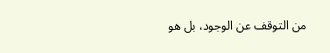من التوقف عن الوجود، بل هو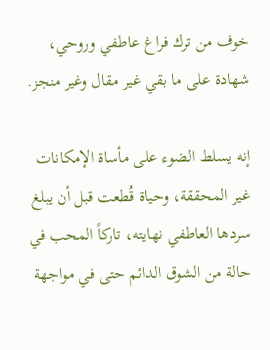خوف من ترك فراغ عاطفي وروحي، شهادة على ما بقي غير مقال وغير منجز.

إنه يسلط الضوء على مأساة الإمكانات غير المحققة، وحياة قُطعت قبل أن يبلغ سردها العاطفي نهايته، تاركاً المحب في حالة من الشوق الدائم حتى في مواجهة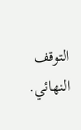التوقف النهائي.